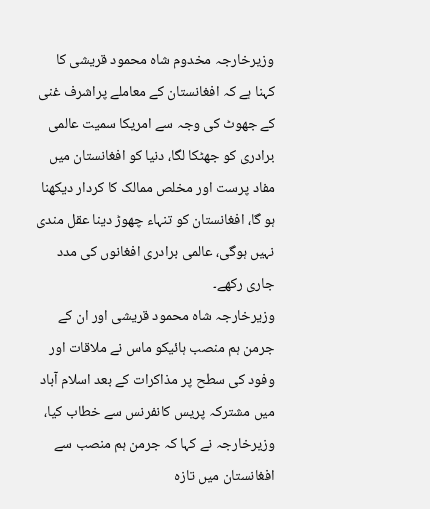وزیرخارجہ مخدوم شاہ محمود قریشی کا کہنا ہے کہ افغانستان کے معاملے پراشرف غنی کے جھوٹ کی وجہ سے امریکا سمیت عالمی برادری کو جھٹکا لگا، دنیا کو افغانستان میں مفاد پرست اور مخلص ممالک کا کردار دیکھنا ہو گا، افغانستان کو تنہاء چھوڑ دینا عقل مندی نہیں ہوگی، عالمی برادری افغانوں کی مدد جاری رکھے۔
وزیرخارجہ شاہ محمود قریشی اور ان کے جرمن ہم منصب ہائیکو ماس نے ملاقات اور وفود کی سطح پر مذاکرات کے بعد اسلام آباد میں مشترکہ پریس کانفرنس سے خطاب کیا، وزیرخارجہ نے کہا کہ جرمن ہم منصب سے افغانستان میں تازہ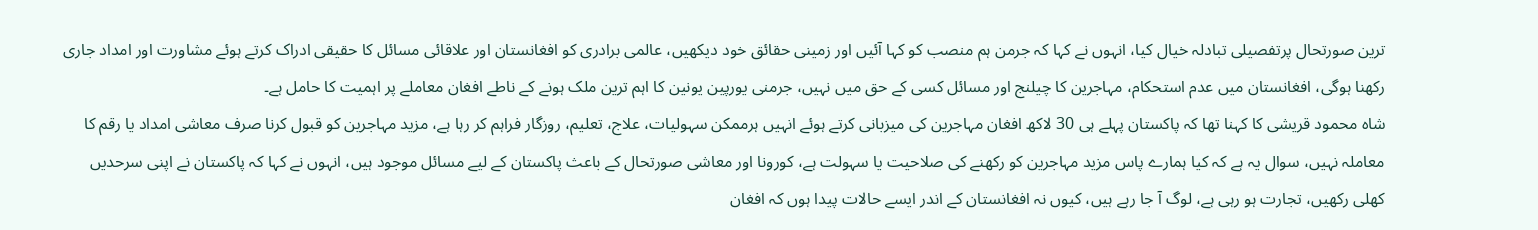ترین صورتحال پرتفصیلی تبادلہ خیال کیا، انہوں نے کہا کہ جرمن ہم منصب کو کہا آئیں اور زمینی حقائق خود دیکھیں، عالمی برادری کو افغانستان اور علاقائی مسائل کا حقیقی ادراک کرتے ہوئے مشاورت اور امداد جاری رکھنا ہوگی، افغانستان میں عدم استحکام، مہاجرین کا چیلنج اور مسائل کسی کے حق میں نہیں، جرمنی یورپین یونین کا اہم ترین ملک ہونے کے ناطے افغان معاملے پر اہمیت کا حامل ہے۔
شاہ محمود قریشی کا کہنا تھا کہ پاکستان پہلے ہی 30 لاکھ افغان مہاجرین کی میزبانی کرتے ہوئے انہیں ہرممکن سہولیات، علاج، تعلیم، روزگار فراہم کر رہا ہے، مزید مہاجرین کو قبول کرنا صرف معاشی امداد یا رقم کا معاملہ نہیں، سوال یہ ہے کہ کیا ہمارے پاس مزید مہاجرین کو رکھنے کی صلاحیت یا سہولت ہے، کورونا اور معاشی صورتحال کے باعث پاکستان کے لیے مسائل موجود ہیں، انہوں نے کہا کہ پاکستان نے اپنی سرحدیں کھلی رکھیں، تجارت ہو رہی ہے، لوگ آ جا رہے ہیں، کیوں نہ افغانستان کے اندر ایسے حالات پیدا ہوں کہ افغان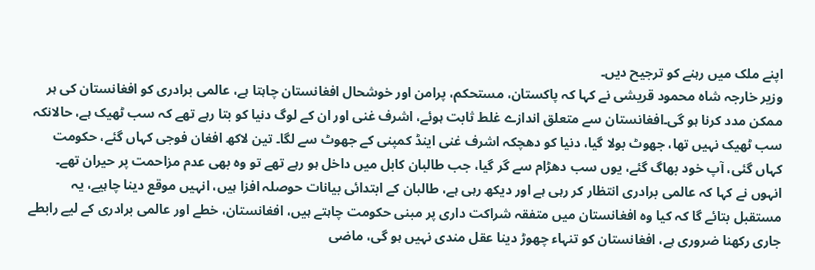اپنے ملک میں رہنے کو ترجیح دیں۔
وزیر خارجہ شاہ محمود قریشی نے کہا کہ پاکستان، مستحکم، پرامن اور خوشحال افغانستان چاہتا ہے، عالمی برادری کو افغانستان کی ہر ممکن مدد کرنا ہو گی۔افغانستان سے متعلق اندازے غلط ثابت ہوئے، اشرف غنی اور ان کے لوگ دنیا کو بتا رہے تھے کہ سب ٹھیک ہے، حالانکہ سب ٹھیک نہیں تھا، جھوٹ بولا گیا، دنیا کو دھچکہ اشرف غنی اینڈ کمپنی کے جھوٹ سے لگا۔ تین لاکھ افغان فوجی کہاں گئے، حکومت کہاں گئی، آپ خود بھاگ گئے، یوں سب دھڑام سے گر گیا، جب طالبان کابل میں داخل ہو رہے تھے تو وہ بھی عدم مزاحمت پر حیران تھے۔
انہوں نے کہا کہ عالمی برادری انتظار کر رہی ہے اور دیکھ رہی ہے، طالبان کے ابتدائی بیانات حوصلہ افزا ہیں، انہیں موقع دینا چاہیے، یہ مستقبل بتائے گا کہ کیا وہ افغانستان میں متفقہ شراکت داری پر مبنی حکومت چاہتے ہیں، افغانستان، خطے اور عالمی برادری کے لیے رابطے جاری رکھنا ضروری ہے، افغانستان کو تنہاء چھوڑ دینا عقل مندی نہیں ہو گی، ماضی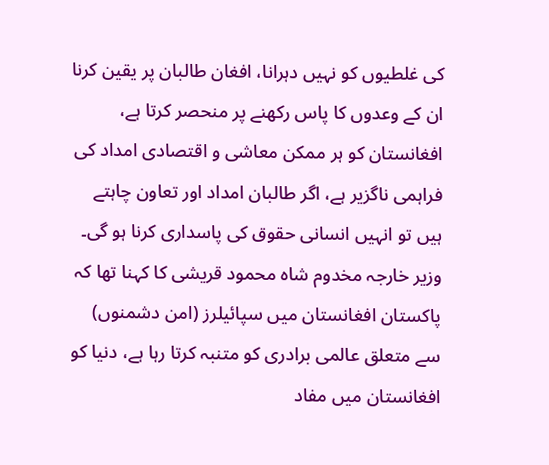کی غلطیوں کو نہیں دہرانا، افغان طالبان پر یقین کرنا ان کے وعدوں کا پاس رکھنے پر منحصر کرتا ہے، افغانستان کو ہر ممکن معاشی و اقتصادی امداد کی فراہمی ناگزیر ہے، اگر طالبان امداد اور تعاون چاہتے ہیں تو انہیں انسانی حقوق کی پاسداری کرنا ہو گی۔
وزیر خارجہ مخدوم شاہ محمود قریشی کا کہنا تھا کہ پاکستان افغانستان میں سپائیلرز (امن دشمنوں) سے متعلق عالمی برادری کو متنبہ کرتا رہا ہے، دنیا کو افغانستان میں مفاد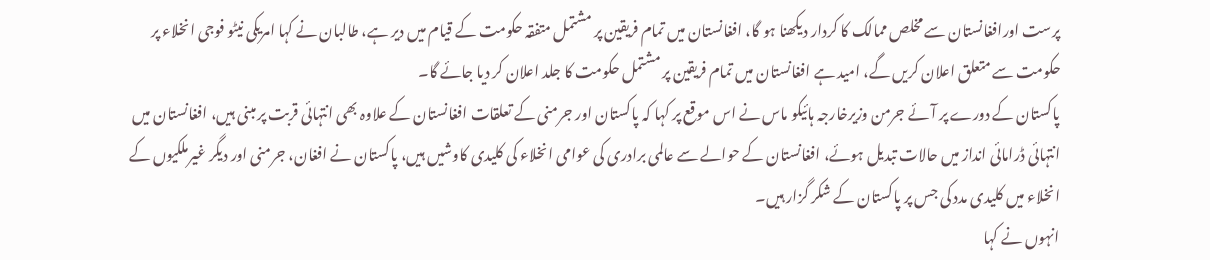پرست اورافغانستان سے مخلص ممالک کا کردار دیکھنا ہو گا، افغانستان میں تمام فریقین پر مشتمل متفقہ حکومت کے قیام میں دیر ہے، طالبان نے کہا امریکی نیٹو فوجی انخلاء پر حکومت سے متعلق اعلان کریں گے، امید ہے افغانستان میں تمام فریقین پر مشتمل حکومت کا جلد اعلان کر دیا جائے گا۔
پاکستان کے دورے پر آئے جرمن وزیرخارجہ ہائیکو ماس نے اس موقع پر کہا کہ پاکستان اور جرمنی کے تعلقات افغانستان کے علاوہ بھی انتہائی قربت پر مبنی ہیں، افغانستان میں انتہائی ڈرامائی انداز میں حالات تبدیل ہوئے، افغانستان کے حوالے سے عالمی برادری کی عوامی انخلاء کی کلیدی کاوشیں ہیں، پاکستان نے افغان، جرمنی اور دیگر غیرملکیوں کے انخلاء میں کلیدی مدد کی جس پر پاکستان کے شکر گزار ہیں۔
انہوں نے کہا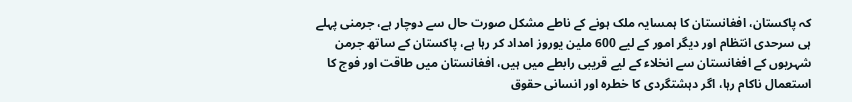کہ پاکستان، افغانستان کا ہمسایہ ملک ہونے کے ناطے مشکل صورت حال سے دوچار ہے، جرمنی پہلے ہی سرحدی انتظام اور دیگر امور کے لیے 600 ملین یوروز امداد کر رہا ہے، پاکستان کے ساتھ جرمن شہریوں کے افغانستان سے انخلاء کے لیے قریبی رابطے میں ہیں، افغانستان میں طاقت اور فوج کا استعمال ناکام رہا، اگر دہشتگردی کا خطرہ اور انسانی حقوق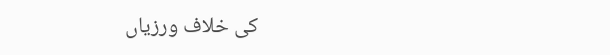کی خلاف ورزیاں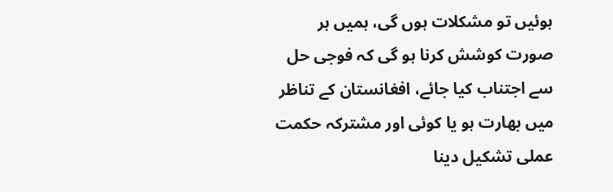ہوئیں تو مشکلات ہوں گی، ہمیں ہر صورت کوشش کرنا ہو گی کہ فوجی حل سے اجتناب کیا جائے، افغانستان کے تناظر میں بھارت ہو یا کوئی اور مشترکہ حکمت عملی تشکیل دینا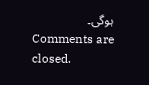ہوگی۔
Comments are closed.